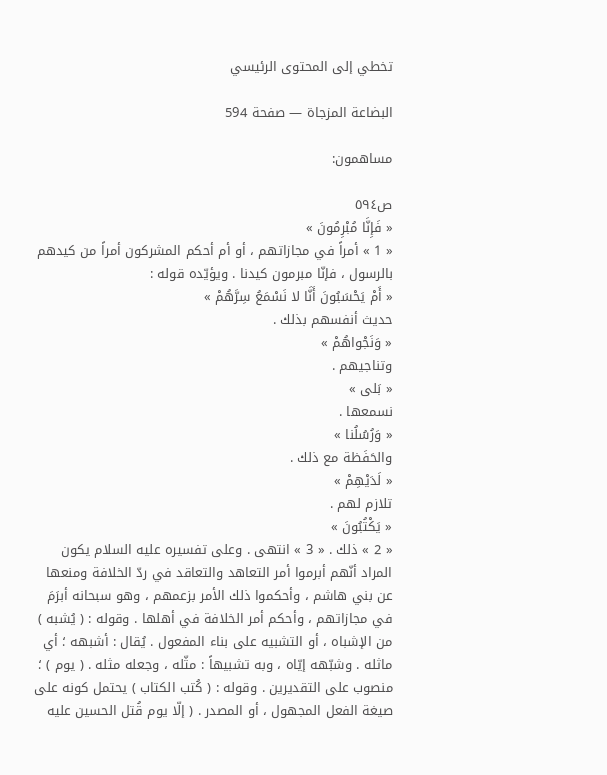تخطي إلى المحتوى الرئيسي

البضاعة المزجاة — صفحة 594

مساهمون:

ص٥٩٤
« فَإِنَّا مُبْرِمُونَ »
« 1 » أمراً في مجازاتهم ، أو أم أحكم المشركون أمراً من كيدهم بالرسول ، فإنّا مبرمون كيدنا . ويؤيّده قوله :
« أَمْ يَحْسَبُونَ أَنَّا لا نَسْمَعُ سِرَّهُمْ »
حديث أنفسهم بذلك .
« وَنَجْواهُمْ »
وتناجيهم .
« بَلى »
نسمعها .
« وَرُسُلُنا »
والحَفَظة مع ذلك .
« لَدَيْهِمْ »
تلازم لهم .
« يَكْتُبُونَ »
« 2 » ذلك . « 3 » انتهى . وعلى تفسيره عليه السلام يكون المراد أنّهم أبرموا أمر التعاهد والتعاقد في ردّ الخلافة ومنعها عن بني هاشم ، وأحكموا ذلك الأمر بزعمهم ، وهو سبحانه أبرَمَ في مجازاتهم ، وأحكم أمر الخلافة في أهلها . وقوله : ( يُشبه ) من الإشباه ، أو التشبيه على بناء المفعول . يُقال : أشبهه ؛ أي ماثله . وشبّهه إيّاه ، وبه تشبيهاً : مثّله ، وجعله مثله . ( يوم ) ؛ منصوب على التقديرين . وقوله : ( كُتب الكتاب ) يحتمل كونه على صيغة الفعل المجهول ، أو المصدر . ( إلّا يوم قُتل الحسين عليه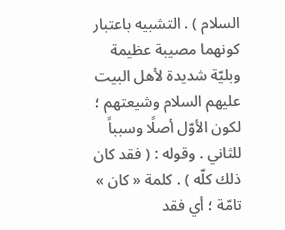السلام ) . التشبيه باعتبار كونهما مصيبة عظيمة وبليّة شديدة لأهل البيت عليهم السلام وشيعتهم ؛ لكون الأوّل أصلًا وسبباً للثاني . وقوله : ( فقد كان ذلك كلّه ) . كلمة « كان » تامّة ؛ أي فقد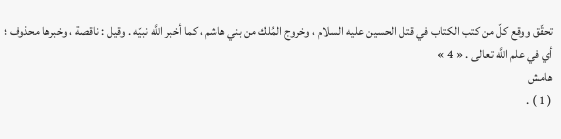تحقّق ووقع كلّ من كتب الكتاب في قتل الحسين عليه السلام ، وخروج المُلك من بني هاشم ، كما أخبر اللَّه نبيّه . وقيل : ناقصة ، وخبرها محذوف ؛ أي في علم اللَّه تعالى . « 4 »
هامش
( 1 ) .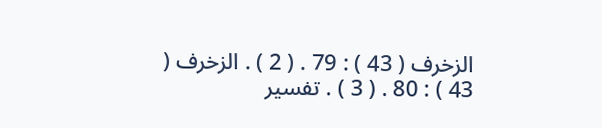الزخرف ( 43 ) : 79 . ( 2 ) . الزخرف ( 43 ) : 80 . ( 3 ) . تفسير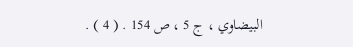البيضاوي ، ج 5 ، ص 154 . ( 4 ) .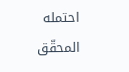احتمله المحقّق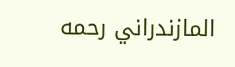المازندراني رحمه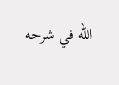الله في شرحه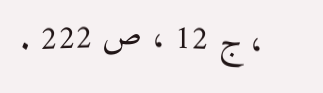، ج 12 ، ص 222 .